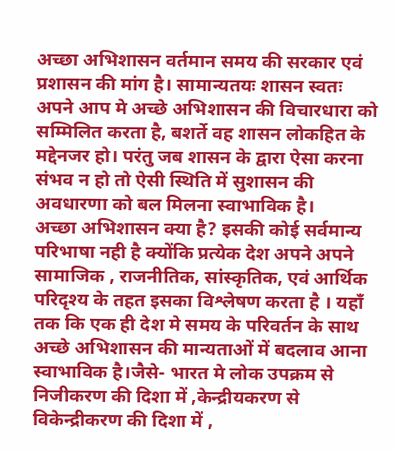अच्छा अभिशासन वर्तमान समय की सरकार एवं प्रशासन की मांग है। सामान्यतयः शासन स्वतः अपने आप मे अच्छे अभिशासन की विचारधारा को सम्मिलित करता है, बशर्ते वह शासन लोकहित के मद्देनजर हो। परंतु जब शासन के द्वारा ऐसा करना संभव न हो तो ऐसी स्थिति में सुशासन की अवधारणा को बल मिलना स्वाभाविक है।
अच्छा अभिशासन क्या है? इसकी कोई सर्वमान्य परिभाषा नही है क्योंकि प्रत्येक देश अपने अपने सामाजिक , राजनीतिक, सांस्कृतिक, एवं आर्थिक परिदृश्य के तहत इसका विश्लेषण करता है । यहाँ तक कि एक ही देश मे समय के परिवर्तन के साथ अच्छे अभिशासन की मान्यताओं में बदलाव आना स्वाभाविक है।जैसे- भारत मे लोक उपक्रम से निजीकरण की दिशा में ,केन्द्रीयकरण से विकेन्द्रीकरण की दिशा में ,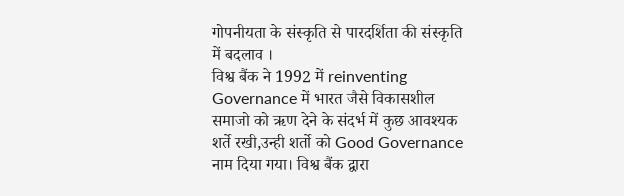गोपनीयता के संस्कृति से पारदर्शिता की संस्कृति में बदलाव ।
विश्व बैंक ने 1992 में reinventing Governance में भारत जैसे विकासशील समाजो को ऋण देने के संदर्भ में कुछ आवश्यक शर्ते रखी,उन्ही शर्तो को Good Governance नाम दिया गया। विश्व बैंक द्वारा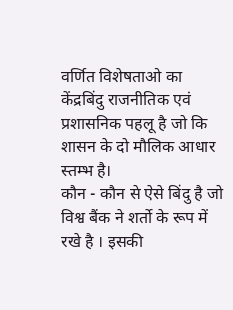वर्णित विशेषताओ का केंद्रबिंदु राजनीतिक एवं प्रशासनिक पहलू है जो कि शासन के दो मौलिक आधार स्तम्भ है।
कौन - कौन से ऐसे बिंदु है जो विश्व बैंक ने शर्तो के रूप में रखे है । इसकी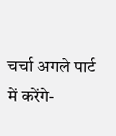चर्चा अगले पार्ट में करेंगे-